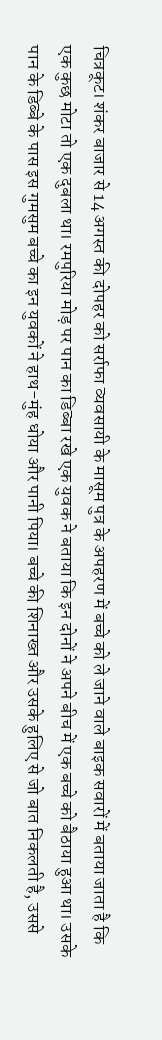चित्रकूट। शंकर बाजार से 14 अगस्त की दोपहर को सर्राफा व्यवसायी के मासूम पुत्र के अपहरण में बच्चे को ले जाने वाले बाइक सवारों में बताया जाता है कि एक कुछ मोटा तो एक दुबला था। रमपुरिया मोड़ पर पान का डिब्बा रखे एक युवक ने बताया कि इन दोनों ने अपने बीच में एक बच्चे को बैठाया हुआ था। उसके पान के डिब्बे के पास इस गुमसुम बच्चे का इन युवकों ने हाथ-मुंह धोया और पानी पिया। बच्चे की शिनाख्त और उसके हुलिए से जो बात निकलती है, उससे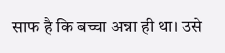साफ है कि बच्चा अन्ना ही था। उसे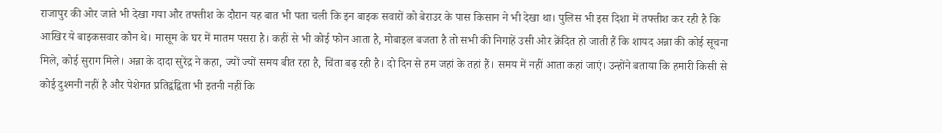राजापुर की ओर जाते भी देखा गया और तफ्तीश के दौरान यह बात भी पता चली कि इन बाइक सवारों को बेराउर के पास किसान ने भी देखा था। पुलिस भी इस दिशा में तफ्तीश कर रही है कि आखिर ये बाइकसवार कौन थे। मासूम के घर में मातम पसरा है। कहीं से भी कोई फोन आता है, मोबाइल बजता है तो सभी की निगाहें उसी ओर क्रेंदित हो जाती हैं कि शायद अन्ना की कोई सूचना मिले, कोई सुराग मिले। अन्ना के दादा सुरेंद्र ने कहा, ज्यों ज्यों समय बीत रहा है, चिंता बढ़ रही है। दो दिन से हम जहां के तहां हैं। समय में नहीं आता कहां जाएं। उन्होंने बताया कि हमारी किसी से कोई दुश्मनी नहीं है और पेशेगत प्रतिद्वंद्विता भी इतनी नहीं कि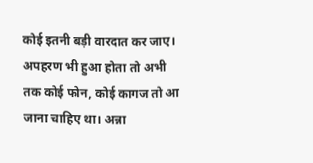कोई इतनी बड़ी वारदात कर जाए। अपहरण भी हुआ होता तो अभी तक कोई फोन, कोई कागज तो आ जाना चाहिए था। अन्ना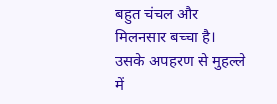बहुत चंचल और मिलनसार बच्चा है। उसके अपहरण से मुहल्ले में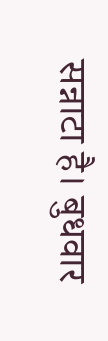सन्नाटा है। बुधवार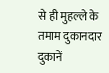से ही मुहल्ले के तमाम दुकानदार दुकानें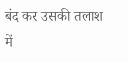बंद कर उसकी तलाश में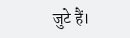जुटे हैं।